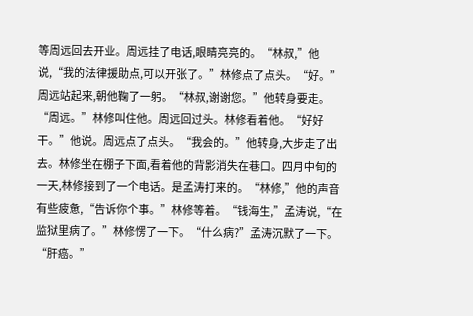等周远回去开业。周远挂了电话,眼睛亮亮的。“林叔,”他说,“我的法律援助点,可以开张了。”林修点了点头。“好。”周远站起来,朝他鞠了一躬。“林叔,谢谢您。”他转身要走。“周远。”林修叫住他。周远回过头。林修看着他。“好好干。”他说。周远点了点头。“我会的。”他转身,大步走了出去。林修坐在棚子下面,看着他的背影消失在巷口。四月中旬的一天,林修接到了一个电话。是孟涛打来的。“林修,”他的声音有些疲惫,“告诉你个事。”林修等着。“钱海生,”孟涛说,“在监狱里病了。”林修愣了一下。“什么病?”孟涛沉默了一下。“肝癌。”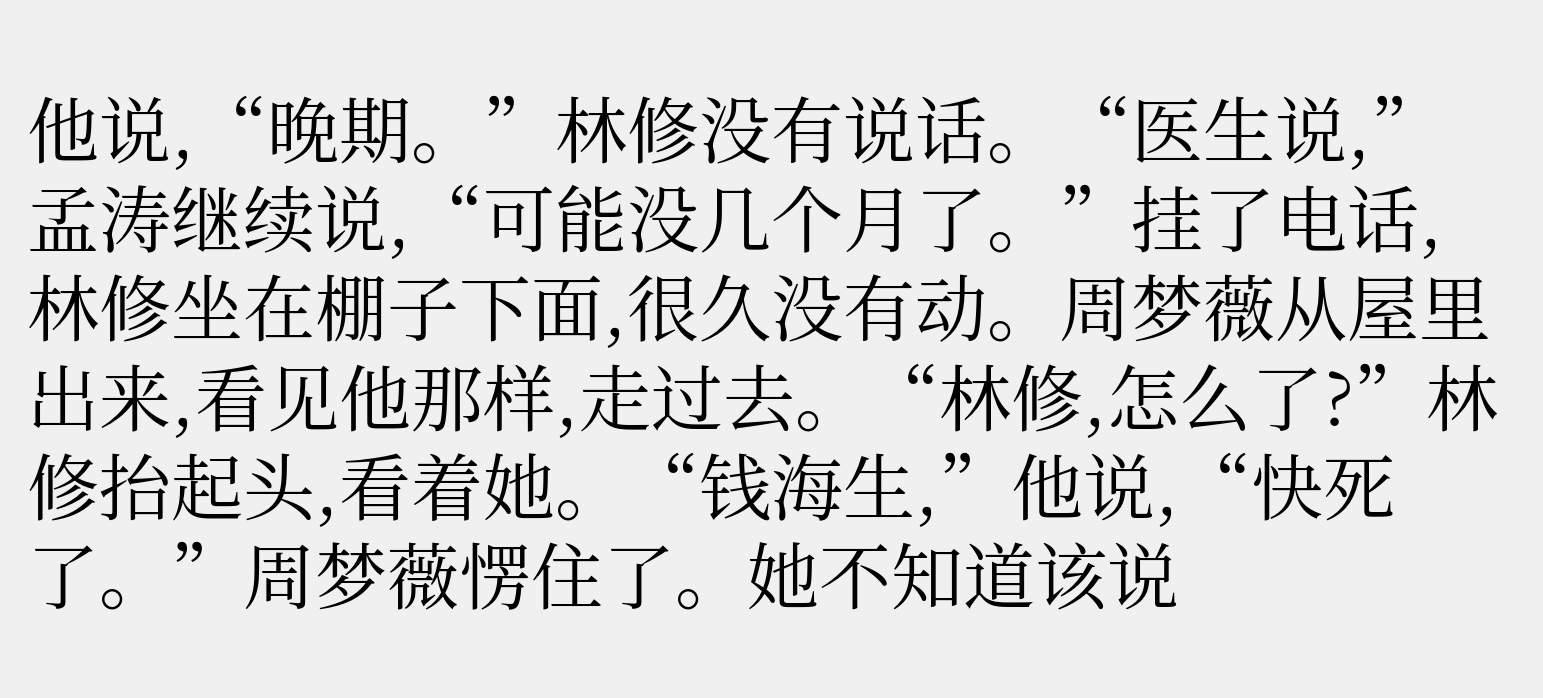他说,“晚期。”林修没有说话。“医生说,”孟涛继续说,“可能没几个月了。”挂了电话,林修坐在棚子下面,很久没有动。周梦薇从屋里出来,看见他那样,走过去。“林修,怎么了?”林修抬起头,看着她。“钱海生,”他说,“快死了。”周梦薇愣住了。她不知道该说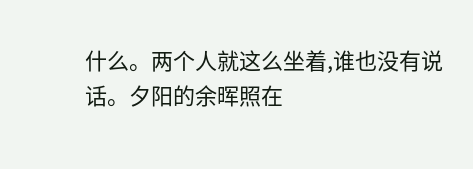什么。两个人就这么坐着,谁也没有说话。夕阳的余晖照在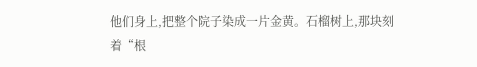他们身上,把整个院子染成一片金黄。石榴树上,那块刻着“根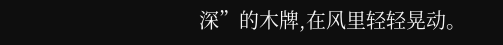深”的木牌,在风里轻轻晃动。